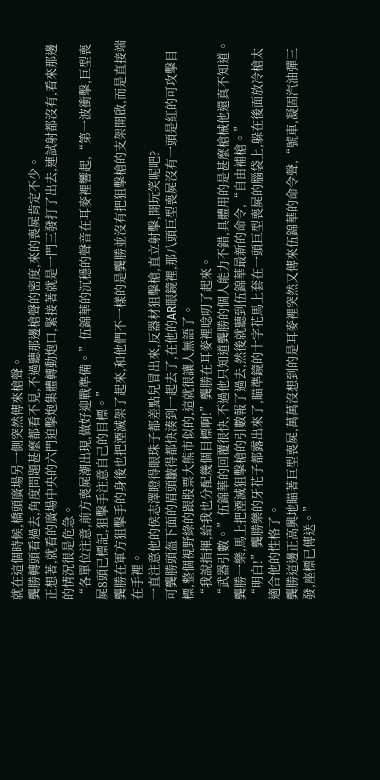就在這個時候,橋頭廣場另一側突然傳來槍聲。
龔勝轉頭看過去,角度問題甚麼都看不見,不過聽那邊槍聲的密度,來的喪屍肯定不少。
正想著,就看的廣場中央的六門迫擊炮集體轉動炮口,緊接著就是一門三發打了出去,連試射都沒有,看來那邊的情況很是危急。
“各單位注意,前方喪屍潮出現,做好迎戰準備。”伍錦華的沉穩的聲音在耳麥裡響起,“第一波衝擊,巨型喪屍8頭已標記,狙擊手注意自己的目標。”
龔勝在軍方狙擊手的身後也把湮滅架了起來,和他們不一樣的是龔勝並沒有把狙擊槍的支架開啟,而是直接端在手裡。
一直注意他的侯志澤瞪得眼珠子都差點兒冒出來,反器材狙擊槍,直立射擊,開玩笑呢吧?
可龔勝頭盔下面的眉頭皺得都快湊到一起去了,在他的AR眼鏡裡,那八頭巨型喪屍沒有一頭是紅的可攻擊目標,整個視野綠的跟股票大熊市似的,這就很讓人無語了。
“我說指揮,給我也分配幾個目標啊!”龔勝在耳麥裡唸叨了起來。
“武器引數。”伍錦華的回覆很快,不過他只知道龔勝的個人能力不錯,具體用的是甚麼槍械他還真不知道。
龔勝一樂,馬上把湮滅狙擊槍的引數報了過去,然後就聽到伍錦華最新的命令,“自由補槍。”
“明白!”龔勝樂的牙花子都露出來了,瞄準鏡的十字花馬上套在一頭巨型喪屍的腦袋上,躲在後面放冷槍太適合他的性格了。
龔勝這邊正高興地瞄著巨型喪屍,萬萬沒想到的是耳麥裡突然又傳來伍錦華的命令聲,“號車,凝固汽油彈三發,座標已傳送。”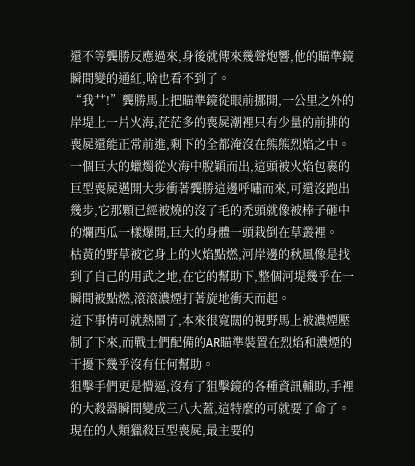還不等龔勝反應過來,身後就傳來幾聲炮響,他的瞄準鏡瞬間變的通紅,啥也看不到了。
“我艹!”龔勝馬上把瞄準鏡從眼前挪開,一公里之外的岸堤上一片火海,茫茫多的喪屍潮裡只有少量的前排的喪屍還能正常前進,剩下的全都淹沒在熊熊烈焰之中。
一個巨大的蠟燭從火海中脫穎而出,這頭被火焰包裹的巨型喪屍邁開大步衝著龔勝這邊呼嘯而來,可還沒跑出幾步,它那顆已經被燒的沒了毛的禿頭就像被棒子砸中的爛西瓜一樣爆開,巨大的身體一頭栽倒在草叢裡。
枯黃的野草被它身上的火焰點燃,河岸邊的秋風像是找到了自己的用武之地,在它的幫助下,整個河堤幾乎在一瞬間被點燃,滾滾濃煙打著旋地衝天而起。
這下事情可就熱鬧了,本來很寬闊的視野馬上被濃煙壓制了下來,而戰士們配備的AR瞄準裝置在烈焰和濃煙的干擾下幾乎沒有任何幫助。
狙擊手們更是懵逼,沒有了狙擊鏡的各種資訊輔助,手裡的大殺器瞬間變成三八大蓋,這特麼的可就要了命了。
現在的人類獵殺巨型喪屍,最主要的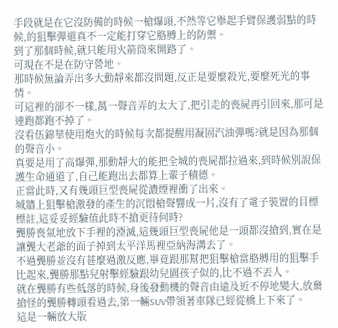手段就是在它沒防備的時候一槍爆頭,不然等它舉起手臂保護弱點的時候,的狙擊彈還真不一定能打穿它胳膊上的防禦。
到了那個時候,就只能用火箭筒來開路了。
可現在不是在防守營地。
那時候無論弄出多大動靜來都沒問題,反正是要麼殺光,要麼死光的事情。
可這裡的卻不一樣,萬一聲音弄的太大了,把引走的喪屍再引回來,那可是連跑都跑不掉了。
沒看伍錦華使用炮火的時候每次都提醒用凝固汽油彈嗎?就是因為那個的聲音小。
真要是用了高爆彈,那動靜大的能把全城的喪屍都拉過來,到時候別說保護生命通道了,自己能跑出去都算上輩子積德。
正當此時,又有幾頭巨型喪屍從濃煙裡衝了出來。
城牆上狙擊槍激發的產生的沉悶槍聲響成一片,沒有了電子裝置的目標標註,這妥妥經驗值此時不搶更待何時?
龔勝喪氣地放下手裡的湮滅,這幾頭巨型喪屍他是一頭都沒搶到,實在是讓龔大老爺的面子掉到太平洋馬裡亞納海溝去了。
不過龔勝並沒有甚麼過激反應,畢竟跟那幫把狙擊槍當胳膊用的狙擊手比起來,龔勝那點兒射擊經驗跟幼兒園孩子似的,比不過不丟人。
就在龔勝有些低落的時候,身後發動機的聲音由遠及近不停地變大,放棄搶怪的龔勝轉頭看過去,第一輛SUV帶領著車隊已經從橋上下來了。
這是一輛放大版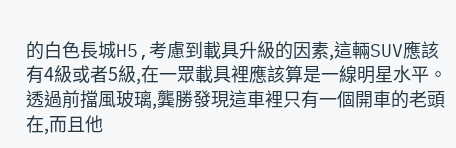的白色長城H5,考慮到載具升級的因素,這輛SUV應該有4級或者5級,在一眾載具裡應該算是一線明星水平。
透過前擋風玻璃,龔勝發現這車裡只有一個開車的老頭在,而且他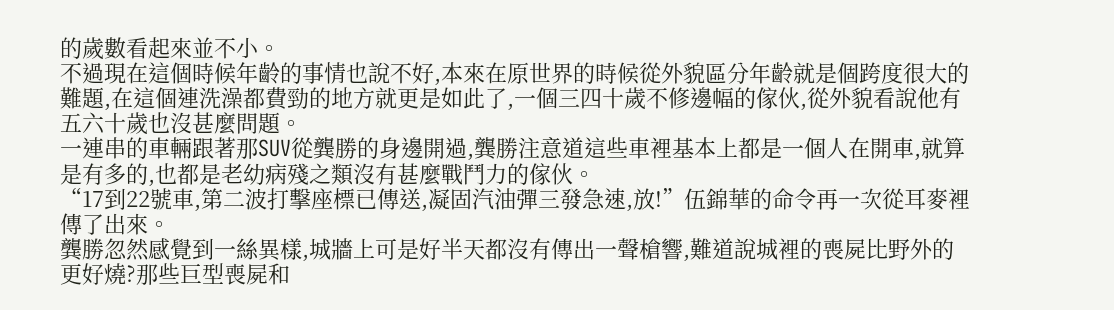的歲數看起來並不小。
不過現在這個時候年齡的事情也說不好,本來在原世界的時候從外貌區分年齡就是個跨度很大的難題,在這個連洗澡都費勁的地方就更是如此了,一個三四十歲不修邊幅的傢伙,從外貌看說他有五六十歲也沒甚麼問題。
一連串的車輛跟著那SUV從龔勝的身邊開過,龔勝注意道這些車裡基本上都是一個人在開車,就算是有多的,也都是老幼病殘之類沒有甚麼戰鬥力的傢伙。
“17到22號車,第二波打擊座標已傳送,凝固汽油彈三發急速,放!”伍錦華的命令再一次從耳麥裡傳了出來。
龔勝忽然感覺到一絲異樣,城牆上可是好半天都沒有傳出一聲槍響,難道說城裡的喪屍比野外的更好燒?那些巨型喪屍和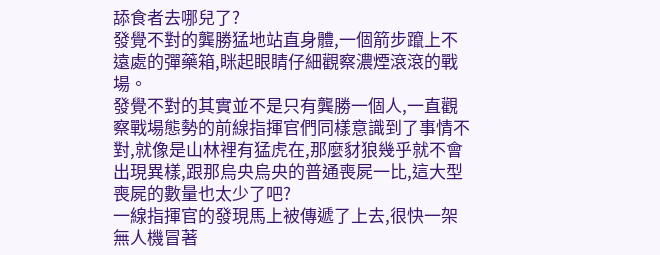舔食者去哪兒了?
發覺不對的龔勝猛地站直身體,一個箭步躥上不遠處的彈藥箱,眯起眼睛仔細觀察濃煙滾滾的戰場。
發覺不對的其實並不是只有龔勝一個人,一直觀察戰場態勢的前線指揮官們同樣意識到了事情不對,就像是山林裡有猛虎在,那麼豺狼幾乎就不會出現異樣,跟那烏央烏央的普通喪屍一比,這大型喪屍的數量也太少了吧?
一線指揮官的發現馬上被傳遞了上去,很快一架無人機冒著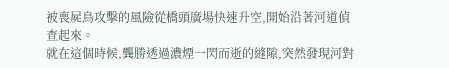被喪屍鳥攻擊的風險從橋頭廣場快速升空,開始沿著河道偵查起來。
就在這個時候,龔勝透過濃煙一閃而逝的縫隙,突然發現河對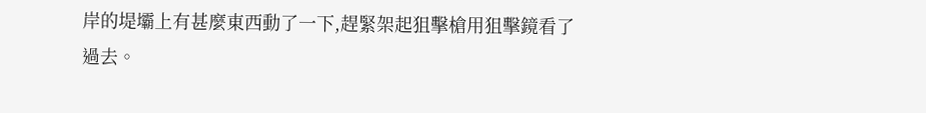岸的堤壩上有甚麼東西動了一下,趕緊架起狙擊槍用狙擊鏡看了過去。